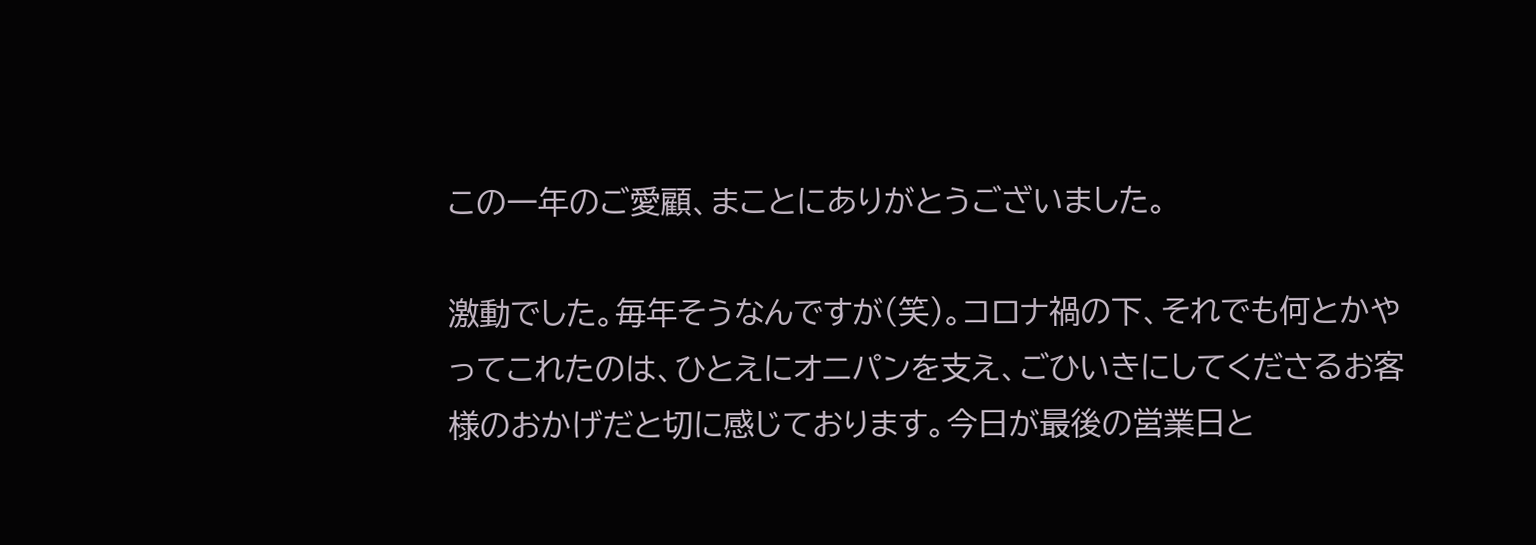この一年のご愛顧、まことにありがとうございました。

激動でした。毎年そうなんですが(笑)。コロナ禍の下、それでも何とかやってこれたのは、ひとえにオニパンを支え、ごひいきにしてくださるお客様のおかげだと切に感じております。今日が最後の営業日と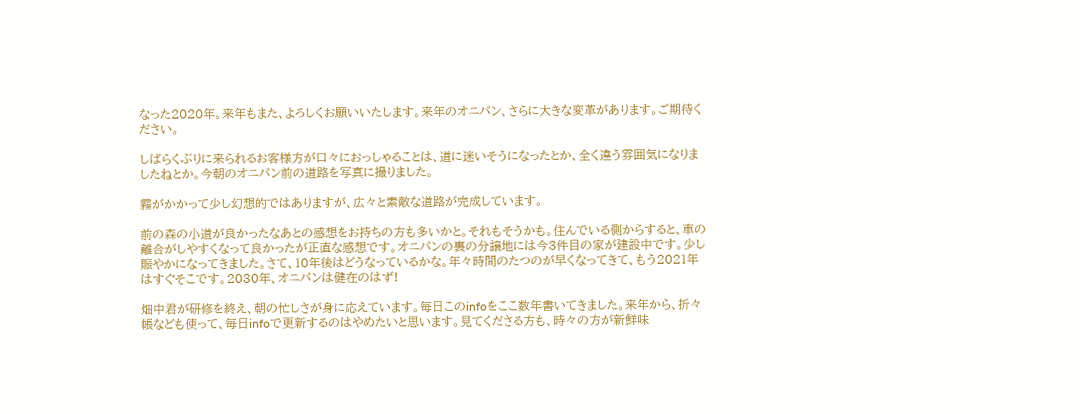なった2020年。来年もまた、よろしくお願いいたします。来年のオニパン、さらに大きな変革があります。ご期待ください。

しばらくぶりに来られるお客様方が口々におっしゃることは、道に迷いそうになったとか、全く違う雰囲気になりましたねとか。今朝のオニパン前の道路を写真に撮りました。

霧がかかって少し幻想的ではありますが、広々と素敵な道路が完成しています。

前の森の小道が良かったなあとの感想をお持ちの方も多いかと。それもそうかも。住んでいる側からすると、車の離合がしやすくなって良かったが正直な感想です。オニパンの裏の分譲地には今3件目の家が建設中です。少し賑やかになってきました。さて、10年後はどうなっているかな。年々時間のたつのが早くなってきて、もう2021年はすぐそこです。2030年、オニパンは健在のはず!

畑中君が研修を終え、朝の忙しさが身に応えています。毎日このinfoをここ数年書いてきました。来年から、折々帳なども使って、毎日infoで更新するのはやめたいと思います。見てくださる方も、時々の方が新鮮味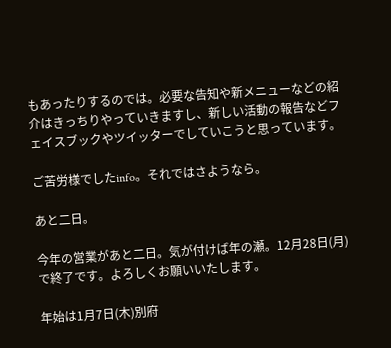もあったりするのでは。必要な告知や新メニューなどの紹介はきっちりやっていきますし、新しい活動の報告などフェイスブックやツイッターでしていこうと思っています。

ご苦労様でしたinfo。それではさようなら。

あと二日。

今年の営業があと二日。気が付けば年の瀬。12月28日(月)で終了です。よろしくお願いいたします。

年始は1月7日(木)別府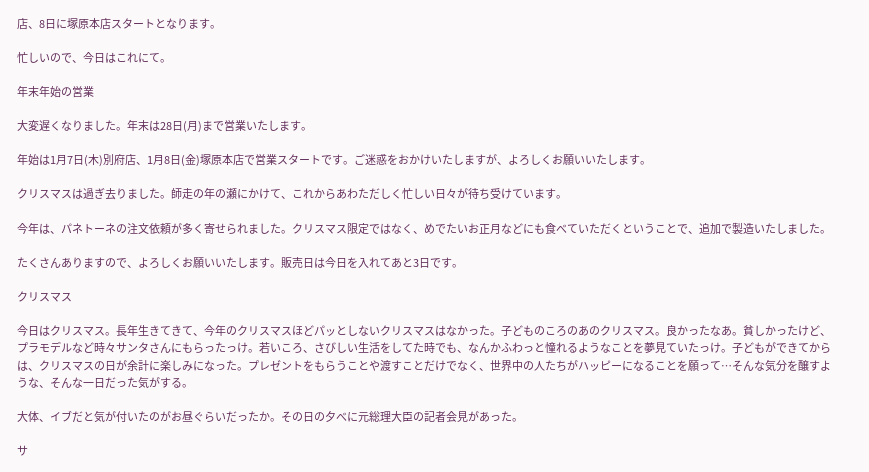店、8日に塚原本店スタートとなります。

忙しいので、今日はこれにて。

年末年始の営業

大変遅くなりました。年末は28日(月)まで営業いたします。

年始は1月7日(木)別府店、1月8日(金)塚原本店で営業スタートです。ご迷惑をおかけいたしますが、よろしくお願いいたします。

クリスマスは過ぎ去りました。師走の年の瀬にかけて、これからあわただしく忙しい日々が待ち受けています。

今年は、パネトーネの注文依頼が多く寄せられました。クリスマス限定ではなく、めでたいお正月などにも食べていただくということで、追加で製造いたしました。

たくさんありますので、よろしくお願いいたします。販売日は今日を入れてあと3日です。

クリスマス

今日はクリスマス。長年生きてきて、今年のクリスマスほどパッとしないクリスマスはなかった。子どものころのあのクリスマス。良かったなあ。貧しかったけど、プラモデルなど時々サンタさんにもらったっけ。若いころ、さびしい生活をしてた時でも、なんかふわっと憧れるようなことを夢見ていたっけ。子どもができてからは、クリスマスの日が余計に楽しみになった。プレゼントをもらうことや渡すことだけでなく、世界中の人たちがハッピーになることを願って…そんな気分を醸すような、そんな一日だった気がする。

大体、イブだと気が付いたのがお昼ぐらいだったか。その日の夕べに元総理大臣の記者会見があった。

サ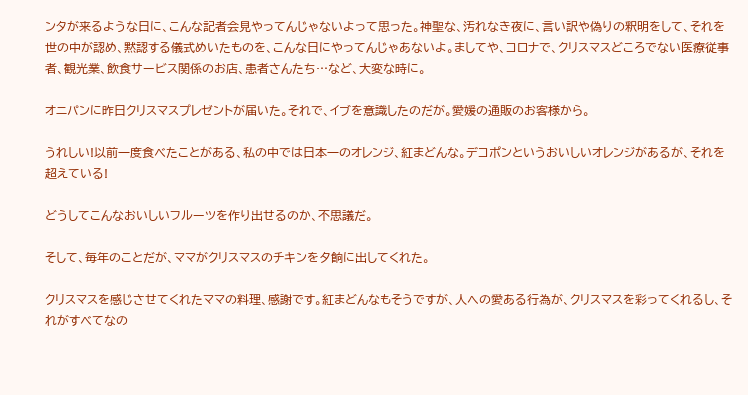ンタが来るような日に、こんな記者会見やってんじゃないよって思った。神聖な、汚れなき夜に、言い訳や偽りの釈明をして、それを世の中が認め、黙認する儀式めいたものを、こんな日にやってんじゃあないよ。ましてや、コロナで、クリスマスどころでない医療従事者、観光業、飲食サービス関係のお店、患者さんたち…など、大変な時に。

オニパンに昨日クリスマスプレゼントが届いた。それで、イブを意識したのだが。愛媛の通販のお客様から。

うれしい!以前一度食べたことがある、私の中では日本一のオレンジ、紅まどんな。デコポンというおいしいオレンジがあるが、それを超えている!

どうしてこんなおいしいフルーツを作り出せるのか、不思議だ。

そして、毎年のことだが、ママがクリスマスのチキンを夕餉に出してくれた。

クリスマスを感じさせてくれたママの料理、感謝です。紅まどんなもそうですが、人への愛ある行為が、クリスマスを彩ってくれるし、それがすべてなの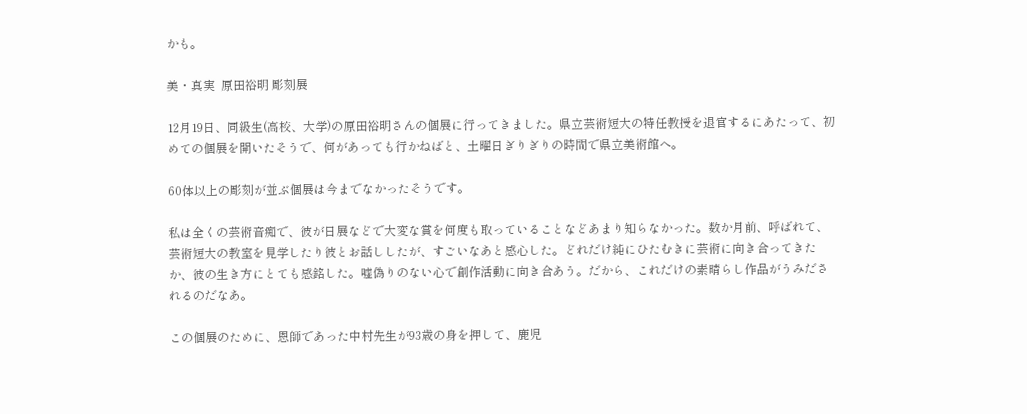かも。

美・真実  原田裕明 彫刻展

12月19日、同級生(高校、大学)の原田裕明さんの個展に行ってきました。県立芸術短大の特任教授を退官するにあたって、初めての個展を開いたそうで、何があっても行かねばと、土曜日ぎりぎりの時間で県立美術館へ。

60体以上の彫刻が並ぶ個展は今までなかったそうです。

私は全くの芸術音痴で、彼が日展などで大変な賞を何度も取っていることなどあまり知らなかった。数か月前、呼ばれて、芸術短大の教室を見学したり彼とお話ししたが、すごいなあと感心した。どれだけ純にひたむきに芸術に向き合ってきたか、彼の生き方にとても感銘した。嘘偽りのない心で創作活動に向き合あう。だから、これだけの素晴らし作品がうみだされるのだなあ。

この個展のために、恩師であった中村先生が93歳の身を押して、鹿児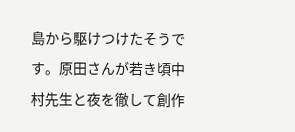島から駆けつけたそうです。原田さんが若き頃中村先生と夜を徹して創作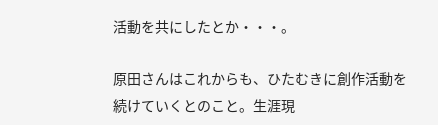活動を共にしたとか・・・。

原田さんはこれからも、ひたむきに創作活動を続けていくとのこと。生涯現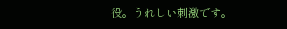役。うれしい刺激です。